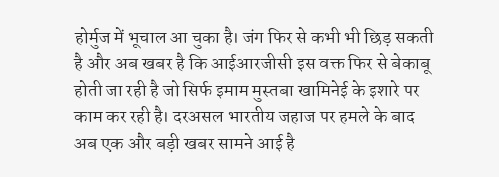होर्मुज में भूचाल आ चुका है। जंग फिर से कभी भी छिड़ सकती है और अब खबर है कि आईआरजीसी इस वक्त फिर से बेकाबू होती जा रही है जो सिर्फ इमाम मुस्तबा खामिनेई के इशारे पर काम कर रही है। दरअसल भारतीय जहाज पर हमले के बाद अब एक और बड़ी खबर सामने आई है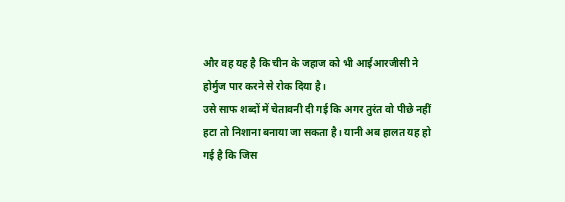और वह यह है कि चीन के जहाज को भी आईआरजीसी ने होर्मुज पार करने से रोक दिया है।
उसे साफ शब्दों में चेतावनी दी गई कि अगर तुरंत वो पीछे नहीं हटा तो निशाना बनाया जा सकता है। यानी अब हालत यह हो गई है कि जिस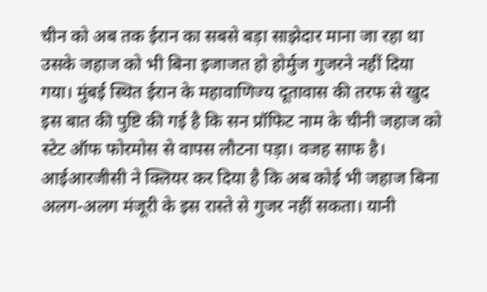चीन को अब तक ईरान का सबसे बड़ा साझेदार माना जा रहा था उसके जहाज को भी बिना इजाजत हो होर्मुज गुजरने नहीं दिया गया। मुंबई स्थित ईरान के महावाणिज्य दूतावास की तरफ से खुद इस बात की पुष्टि की गई है कि सन प्रॉफिट नाम के चीनी जहाज को स्टेट ऑफ फोरमोस से वापस लौटना पड़ा। वजह साफ है।
आईआरजीसी ने क्लियर कर दिया है कि अब कोई भी जहाज बिना अलग-अलग मंजूरी के इस रास्ते से गुजर नहीं सकता। यानी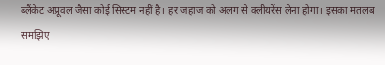ब्लैंकेट अप्रूवल जैसा कोई सिस्टम नहीं है। हर जहाज को अलग से क्लीयरेंस लेना होगा। इसका मतलब समझिए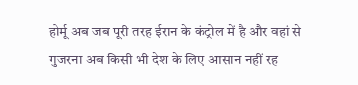होर्मू अब जब पूरी तरह ईरान के कंट्रोल में है और वहां से गुजरना अब किसी भी देश के लिए आसान नहीं रह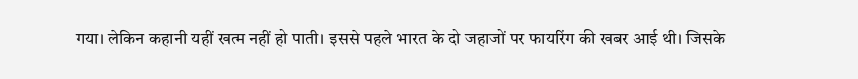गया। लेकिन कहानी यहीं खत्म नहीं हो पाती। इससे पहले भारत के दो जहाजों पर फायरिंग की खबर आई थी। जिसके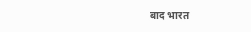बाद भारत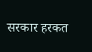सरकार हरकत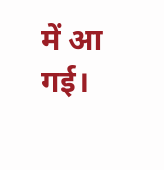में आ गई।